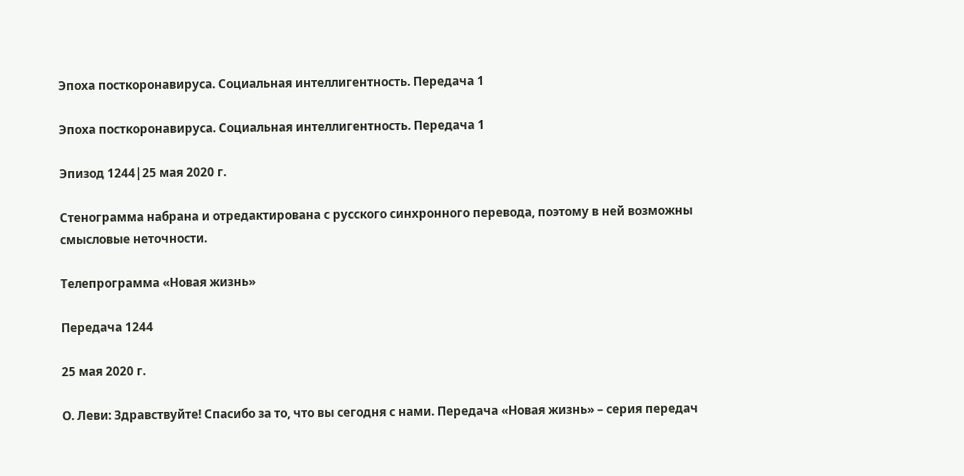Эпоха посткоронавируса. Социальная интеллигентность. Передача 1

Эпоха посткоронавируса. Социальная интеллигентность. Передача 1

Эпизод 1244|25 мая 2020 г.

Стенограмма набрана и отредактирована с русского синхронного перевода, поэтому в ней возможны смысловые неточности.

Телепрограмма «Новая жизнь»

Передача 1244

25 мая 2020 г.

О. Леви: Здравствуйте! Спасибо за то, что вы сегодня с нами. Передача «Новая жизнь» – серия передач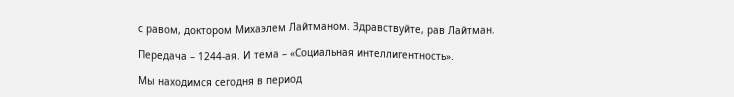с равом, доктором Михаэлем Лайтманом. Здравствуйте, рав Лайтман.

Передача – 1244-ая. И тема – «Социальная интеллигентность».

Мы находимся сегодня в период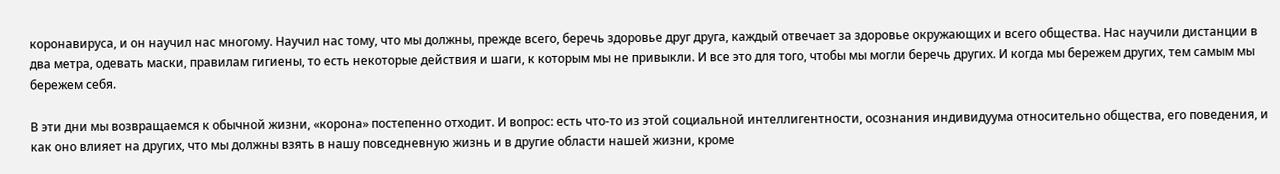коронавируса, и он научил нас многому. Научил нас тому, что мы должны, прежде всего, беречь здоровье друг друга, каждый отвечает за здоровье окружающих и всего общества. Нас научили дистанции в два метра, одевать маски, правилам гигиены, то есть некоторые действия и шаги, к которым мы не привыкли. И все это для того, чтобы мы могли беречь других. И когда мы бережем других, тем самым мы бережем себя.

В эти дни мы возвращаемся к обычной жизни, «корона» постепенно отходит. И вопрос: есть что-то из этой социальной интеллигентности, осознания индивидуума относительно общества, его поведения, и как оно влияет на других, что мы должны взять в нашу повседневную жизнь и в другие области нашей жизни, кроме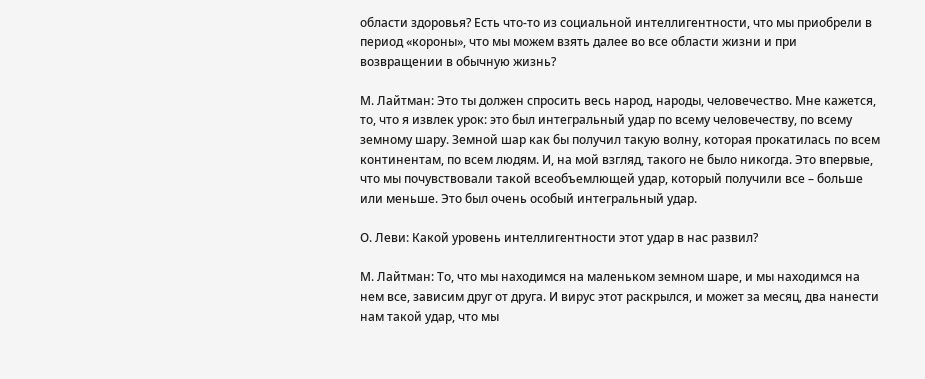области здоровья? Есть что-то из социальной интеллигентности, что мы приобрели в период «короны», что мы можем взять далее во все области жизни и при возвращении в обычную жизнь?

М. Лайтман: Это ты должен спросить весь народ, народы, человечество. Мне кажется, то, что я извлек урок: это был интегральный удар по всему человечеству, по всему земному шару. Земной шар как бы получил такую волну, которая прокатилась по всем континентам, по всем людям. И, на мой взгляд, такого не было никогда. Это впервые, что мы почувствовали такой всеобъемлющей удар, который получили все – больше или меньше. Это был очень особый интегральный удар.

О. Леви: Какой уровень интеллигентности этот удар в нас развил?

М. Лайтман: То, что мы находимся на маленьком земном шаре, и мы находимся на нем все, зависим друг от друга. И вирус этот раскрылся, и может за месяц, два нанести нам такой удар, что мы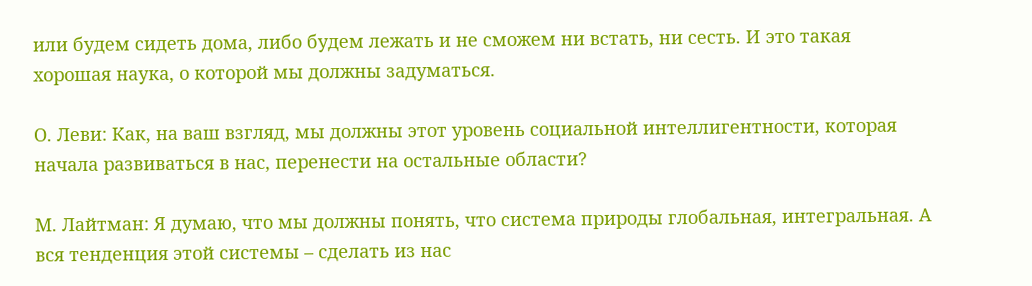или будем сидеть дома, либо будем лежать и не сможем ни встать, ни сесть. И это такая хорошая наука, о которой мы должны задуматься.

О. Леви: Как, на ваш взгляд, мы должны этот уровень социальной интеллигентности, которая начала развиваться в нас, перенести на остальные области?

М. Лайтман: Я думаю, что мы должны понять, что система природы глобальная, интегральная. А вся тенденция этой системы – сделать из нас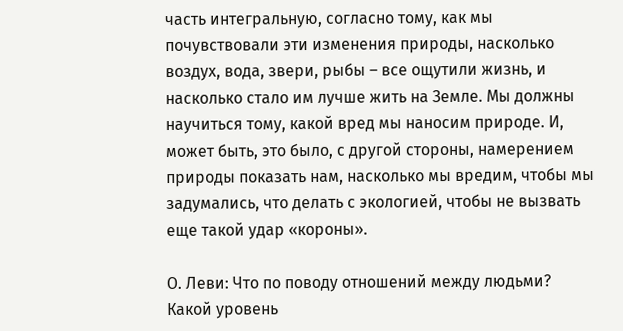часть интегральную, согласно тому, как мы почувствовали эти изменения природы, насколько воздух, вода, звери, рыбы – все ощутили жизнь, и насколько стало им лучше жить на Земле. Мы должны научиться тому, какой вред мы наносим природе. И, может быть, это было, с другой стороны, намерением природы показать нам, насколько мы вредим, чтобы мы задумались, что делать с экологией, чтобы не вызвать еще такой удар «короны».

О. Леви: Что по поводу отношений между людьми? Какой уровень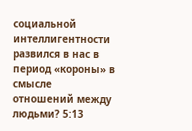социальной интеллигентности развился в нас в период «короны» в смысле отношений между людьми? 5:13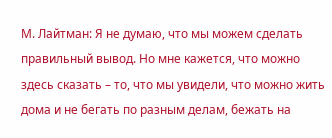М. Лайтман: Я не думаю, что мы можем сделать правильный вывод. Но мне кажется, что можно здесь сказать – то, что мы увидели, что можно жить дома и не бегать по разным делам, бежать на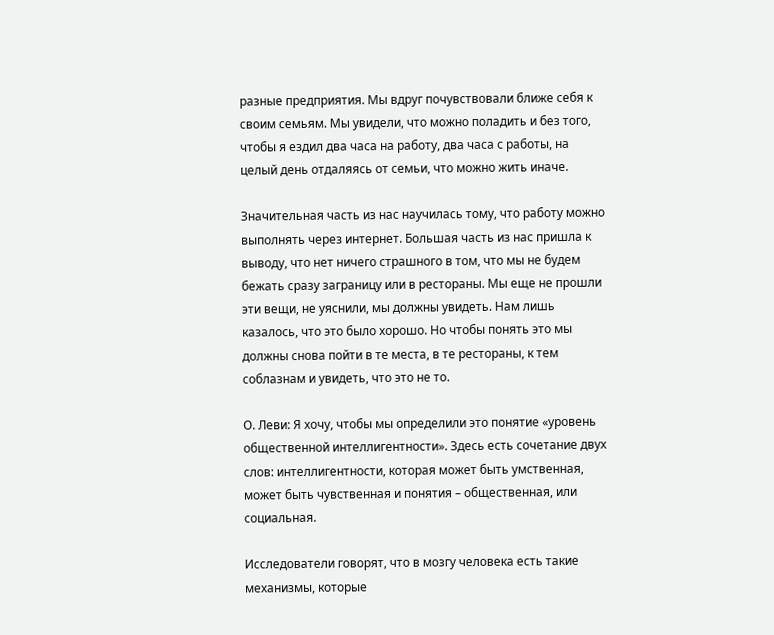разные предприятия. Мы вдруг почувствовали ближе себя к своим семьям. Мы увидели, что можно поладить и без того, чтобы я ездил два часа на работу, два часа с работы, на целый день отдаляясь от семьи, что можно жить иначе.

Значительная часть из нас научилась тому, что работу можно выполнять через интернет. Большая часть из нас пришла к выводу, что нет ничего страшного в том, что мы не будем бежать сразу заграницу или в рестораны. Мы еще не прошли эти вещи, не уяснили, мы должны увидеть. Нам лишь казалось, что это было хорошо. Но чтобы понять это мы должны снова пойти в те места, в те рестораны, к тем соблазнам и увидеть, что это не то.

О. Леви: Я хочу, чтобы мы определили это понятие «уровень общественной интеллигентности». Здесь есть сочетание двух слов: интеллигентности, которая может быть умственная, может быть чувственная и понятия – общественная, или социальная.

Исследователи говорят, что в мозгу человека есть такие механизмы, которые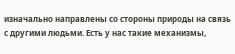изначально направлены со стороны природы на связь с другими людьми. Есть у нас такие механизмы,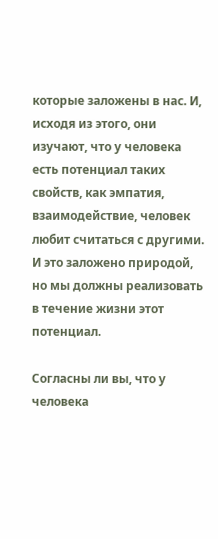которые заложены в нас. И, исходя из этого, они изучают, что у человека есть потенциал таких свойств, как эмпатия, взаимодействие, человек любит считаться с другими. И это заложено природой, но мы должны реализовать в течение жизни этот потенциал.

Согласны ли вы, что у человека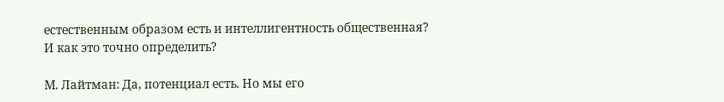естественным образом есть и интеллигентность общественная? И как это точно определить?

М. Лайтман: Да, потенциал есть. Но мы его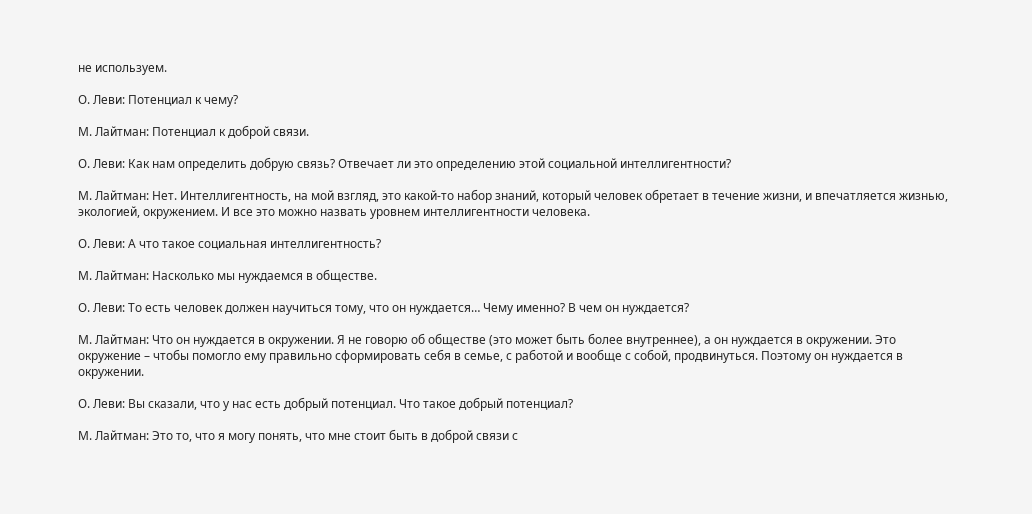не используем.

О. Леви: Потенциал к чему?

М. Лайтман: Потенциал к доброй связи.

О. Леви: Как нам определить добрую связь? Отвечает ли это определению этой социальной интеллигентности?

М. Лайтман: Нет. Интеллигентность, на мой взгляд, это какой-то набор знаний, который человек обретает в течение жизни, и впечатляется жизнью, экологией, окружением. И все это можно назвать уровнем интеллигентности человека.

О. Леви: А что такое социальная интеллигентность?

М. Лайтман: Насколько мы нуждаемся в обществе.

О. Леви: То есть человек должен научиться тому, что он нуждается… Чему именно? В чем он нуждается?

М. Лайтман: Что он нуждается в окружении. Я не говорю об обществе (это может быть более внутреннее), а он нуждается в окружении. Это окружение – чтобы помогло ему правильно сформировать себя в семье, с работой и вообще с собой, продвинуться. Поэтому он нуждается в окружении.

О. Леви: Вы сказали, что у нас есть добрый потенциал. Что такое добрый потенциал?

М. Лайтман: Это то, что я могу понять, что мне стоит быть в доброй связи с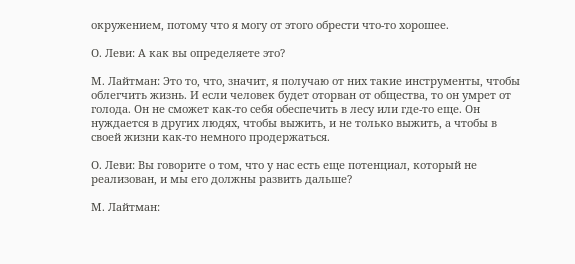окружением, потому что я могу от этого обрести что-то хорошее.

О. Леви: А как вы определяете это?

М. Лайтман: Это то, что, значит, я получаю от них такие инструменты, чтобы облегчить жизнь. И если человек будет оторван от общества, то он умрет от голода. Он не сможет как-то себя обеспечить в лесу или где-то еще. Он нуждается в других людях, чтобы выжить, и не только выжить, а чтобы в своей жизни как-то немного продержаться.

О. Леви: Вы говорите о том, что у нас есть еще потенциал, который не реализован, и мы его должны развить дальше?

М. Лайтман: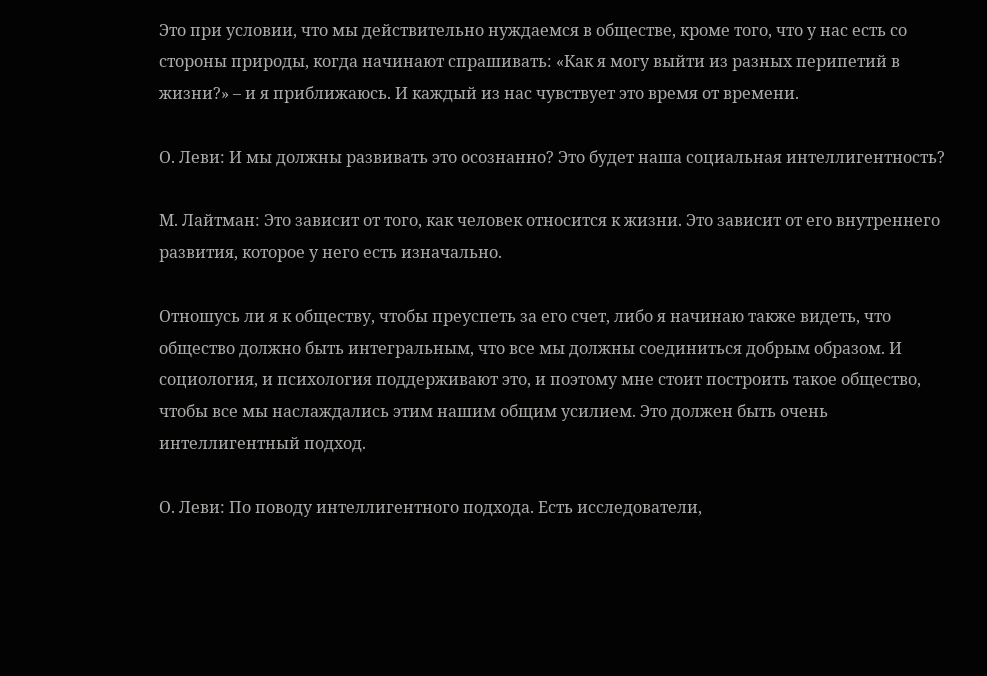Это при условии, что мы действительно нуждаемся в обществе, кроме того, что у нас есть со стороны природы, когда начинают спрашивать: «Как я могу выйти из разных перипетий в жизни?» – и я приближаюсь. И каждый из нас чувствует это время от времени.

О. Леви: И мы должны развивать это осознанно? Это будет наша социальная интеллигентность?

М. Лайтман: Это зависит от того, как человек относится к жизни. Это зависит от его внутреннего развития, которое у него есть изначально.

Отношусь ли я к обществу, чтобы преуспеть за его счет, либо я начинаю также видеть, что общество должно быть интегральным, что все мы должны соединиться добрым образом. И социология, и психология поддерживают это, и поэтому мне стоит построить такое общество, чтобы все мы наслаждались этим нашим общим усилием. Это должен быть очень интеллигентный подход.

О. Леви: По поводу интеллигентного подхода. Есть исследователи,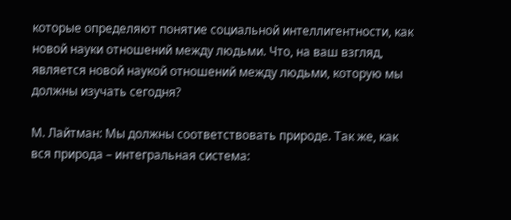которые определяют понятие социальной интеллигентности, как новой науки отношений между людьми. Что, на ваш взгляд, является новой наукой отношений между людьми, которую мы должны изучать сегодня?

М. Лайтман: Мы должны соответствовать природе. Так же, как вся природа – интегральная система: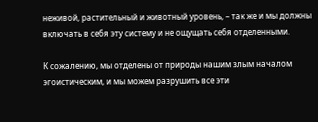неживой, растительный и животный уровень, – так же и мы должны включать в себя эту систему и не ощущать себя отделенными.

К сожалению, мы отделены от природы нашим злым началом эгоистическим, и мы можем разрушить все эти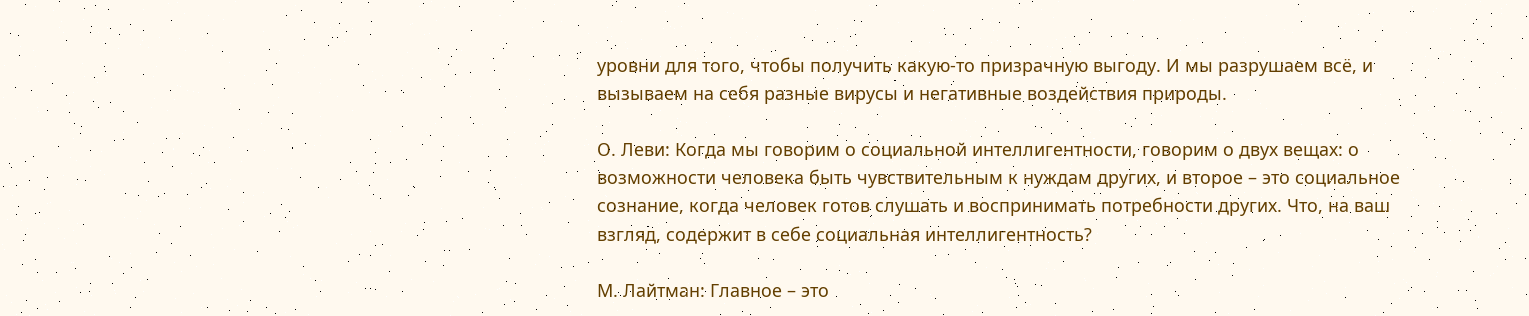уровни для того, чтобы получить какую-то призрачную выгоду. И мы разрушаем всё, и вызываем на себя разные вирусы и негативные воздействия природы.

О. Леви: Когда мы говорим о социальной интеллигентности, говорим о двух вещах: о возможности человека быть чувствительным к нуждам других, и второе – это социальное сознание, когда человек готов слушать и воспринимать потребности других. Что, на ваш взгляд, содержит в себе социальная интеллигентность?

М. Лайтман: Главное – это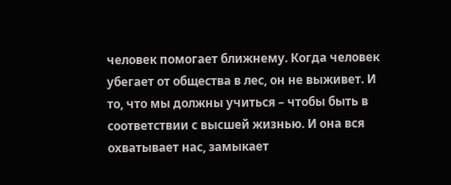человек помогает ближнему. Когда человек убегает от общества в лес, он не выживет. И то, что мы должны учиться – чтобы быть в соответствии с высшей жизнью. И она вся охватывает нас, замыкает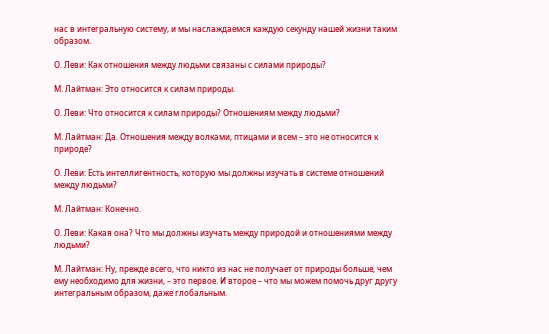нас в интегральную систему, и мы наслаждаемся каждую секунду нашей жизни таким образом.

О. Леви: Как отношения между людьми связаны с силами природы?

М. Лайтман: Это относится к силам природы.

О. Леви: Что относится к силам природы? Отношениям между людьми?

М. Лайтман: Да. Отношения между волками, птицами и всем – это не относится к природе?

О. Леви: Есть интеллигентность, которую мы должны изучать в системе отношений между людьми?

М. Лайтман: Конечно.

О. Леви: Какая она? Что мы должны изучать между природой и отношениями между людьми?

М. Лайтман: Ну, прежде всего, что никто из нас не получает от природы больше, чем ему необходимо для жизни, – это первое. И второе – что мы можем помочь друг другу интегральным образом, даже глобальным.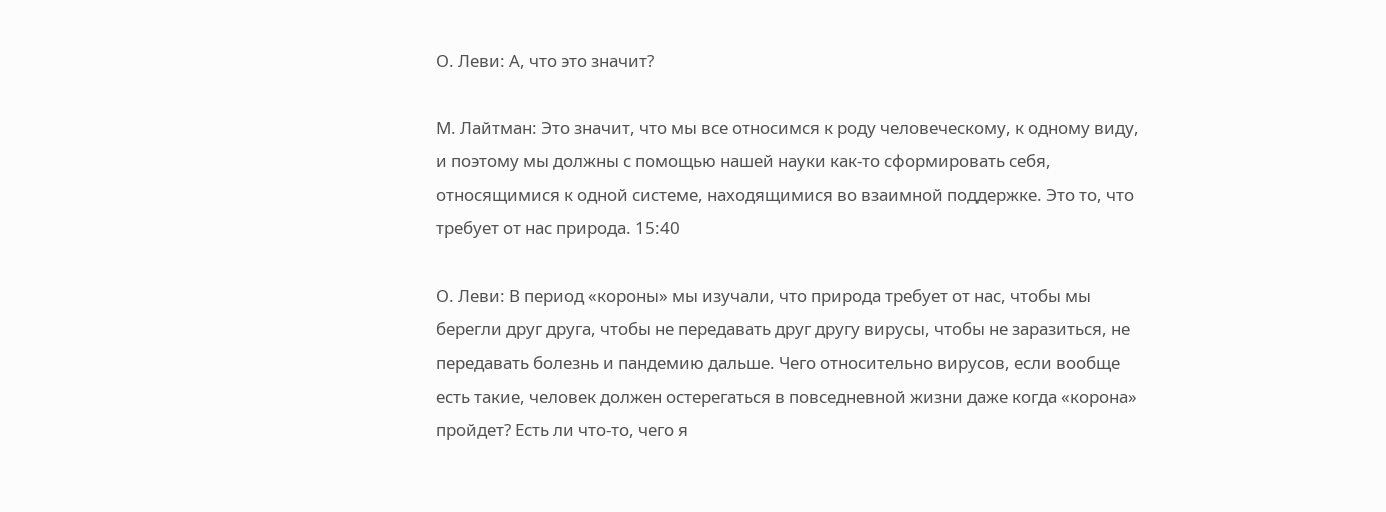О. Леви: А, что это значит?

М. Лайтман: Это значит, что мы все относимся к роду человеческому, к одному виду, и поэтому мы должны с помощью нашей науки как-то сформировать себя, относящимися к одной системе, находящимися во взаимной поддержке. Это то, что требует от нас природа. 15:40

О. Леви: В период «короны» мы изучали, что природа требует от нас, чтобы мы берегли друг друга, чтобы не передавать друг другу вирусы, чтобы не заразиться, не передавать болезнь и пандемию дальше. Чего относительно вирусов, если вообще есть такие, человек должен остерегаться в повседневной жизни даже когда «корона» пройдет? Есть ли что-то, чего я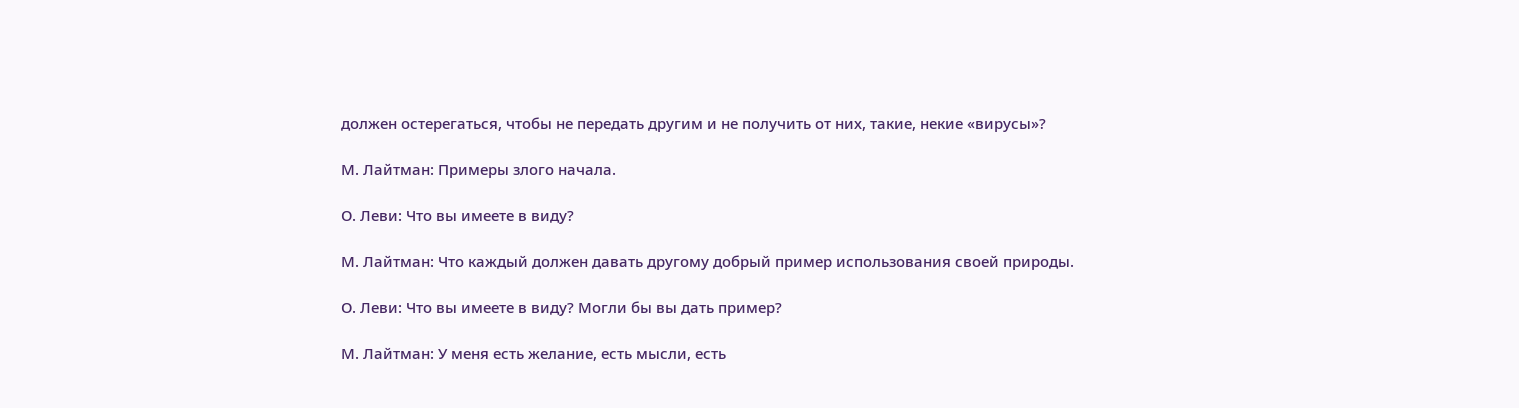должен остерегаться, чтобы не передать другим и не получить от них, такие, некие «вирусы»?

М. Лайтман: Примеры злого начала.

О. Леви: Что вы имеете в виду?

М. Лайтман: Что каждый должен давать другому добрый пример использования своей природы.

О. Леви: Что вы имеете в виду? Могли бы вы дать пример?

М. Лайтман: У меня есть желание, есть мысли, есть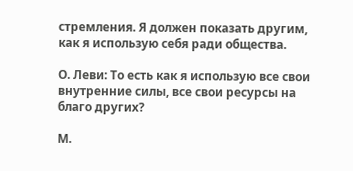стремления. Я должен показать другим, как я использую себя ради общества.

О. Леви: То есть как я использую все свои внутренние силы, все свои ресурсы на благо других?

М.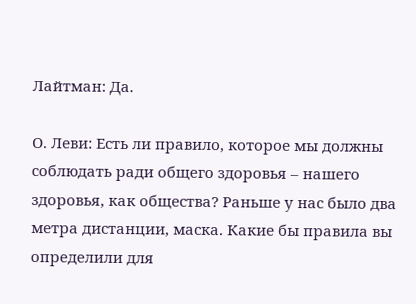Лайтман: Да.

О. Леви: Есть ли правило, которое мы должны соблюдать ради общего здоровья – нашего здоровья, как общества? Раньше у нас было два метра дистанции, маска. Какие бы правила вы определили для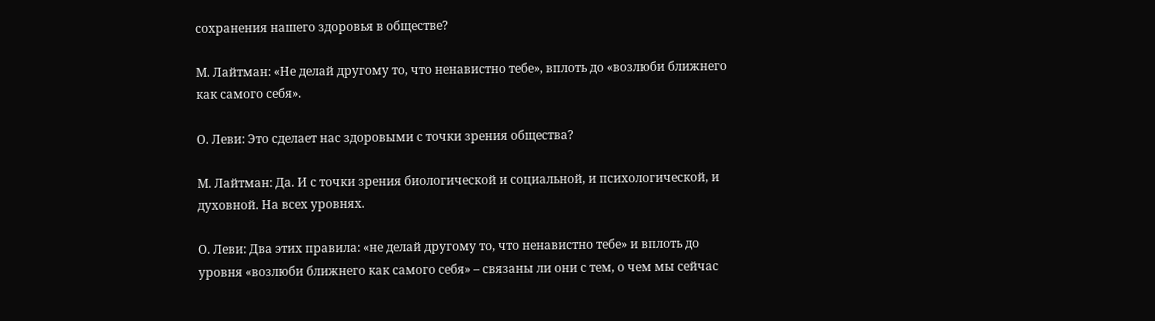сохранения нашего здоровья в обществе?

М. Лайтман: «Не делай другому то, что ненавистно тебе», вплоть до «возлюби ближнего как самого себя».

О. Леви: Это сделает нас здоровыми с точки зрения общества?

М. Лайтман: Да. И с точки зрения биологической и социальной, и психологической, и духовной. На всех уровнях.

О. Леви: Два этих правила: «не делай другому то, что ненавистно тебе» и вплоть до уровня «возлюби ближнего как самого себя» – связаны ли они с тем, о чем мы сейчас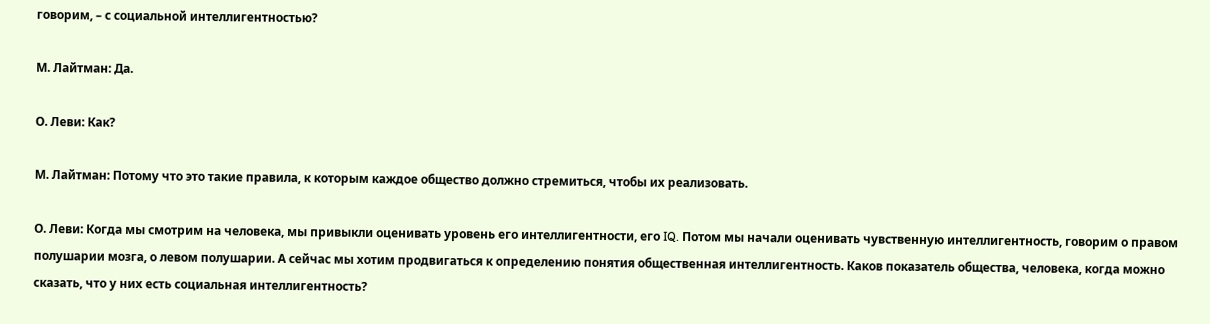говорим, – с социальной интеллигентностью?

М. Лайтман: Да.

О. Леви: Как?

М. Лайтман: Потому что это такие правила, к которым каждое общество должно стремиться, чтобы их реализовать.

О. Леви: Когда мы смотрим на человека, мы привыкли оценивать уровень его интеллигентности, его IQ. Потом мы начали оценивать чувственную интеллигентность, говорим о правом полушарии мозга, о левом полушарии. А сейчас мы хотим продвигаться к определению понятия общественная интеллигентность. Каков показатель общества, человека, когда можно сказать, что у них есть социальная интеллигентность?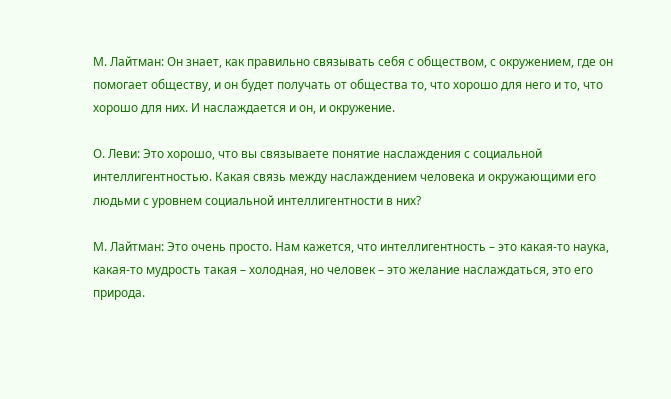М. Лайтман: Он знает, как правильно связывать себя с обществом, с окружением, где он помогает обществу, и он будет получать от общества то, что хорошо для него и то, что хорошо для них. И наслаждается и он, и окружение.

О. Леви: Это хорошо, что вы связываете понятие наслаждения с социальной интеллигентностью. Какая связь между наслаждением человека и окружающими его людьми с уровнем социальной интеллигентности в них?

М. Лайтман: Это очень просто. Нам кажется, что интеллигентность – это какая-то наука, какая-то мудрость такая – холодная, но человек – это желание наслаждаться, это его природа.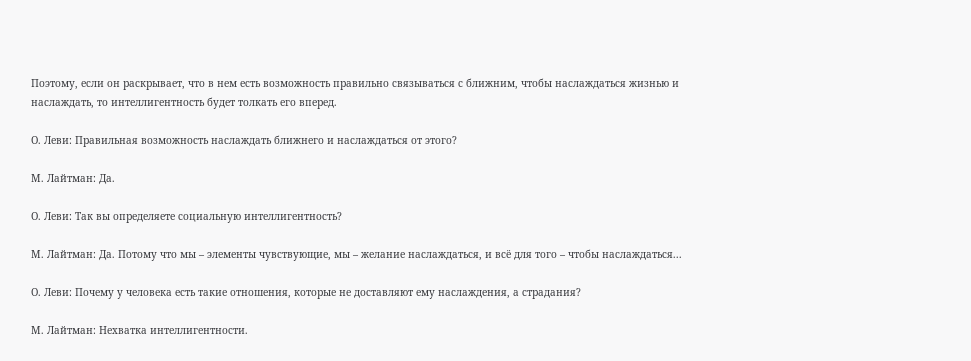Поэтому, если он раскрывает, что в нем есть возможность правильно связываться с ближним, чтобы наслаждаться жизнью и наслаждать, то интеллигентность будет толкать его вперед.

О. Леви: Правильная возможность наслаждать ближнего и наслаждаться от этого?

М. Лайтман: Да.

О. Леви: Так вы определяете социальную интеллигентность?

М. Лайтман: Да. Потому что мы – элементы чувствующие, мы – желание наслаждаться, и всё для того – чтобы наслаждаться...

О. Леви: Почему у человека есть такие отношения, которые не доставляют ему наслаждения, а страдания?

М. Лайтман: Нехватка интеллигентности.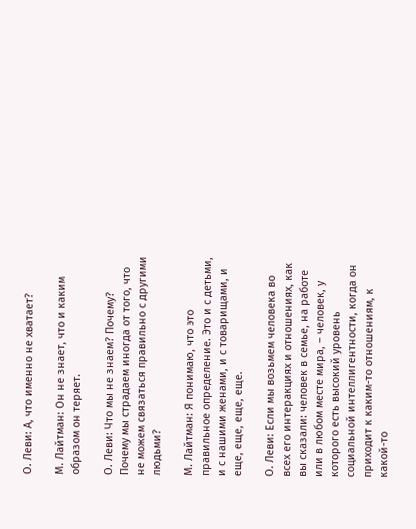О. Леви: А, что именно не хватает?

М. Лайтман: Он не знает, что и каким образом он теряет.

О. Леви: Что мы не знаем? Почему? Почему мы страдаем иногда от того, что не можем связаться правильно с другими людьми?

М. Лайтман: Я понимаю, что это правильное определение. Это и с детьми, и с нашими женами, и с товарищами, и еще, еще, еще, еще.

О. Леви: Если мы возьмем человека во всех его интеракциях и отношениях, как вы сказали: человек в семье, на работе или в любом месте мира, – человек, у которого есть высокий уровень социальной интеллигентности, когда он приходит к каким-то отношениям, к какой-то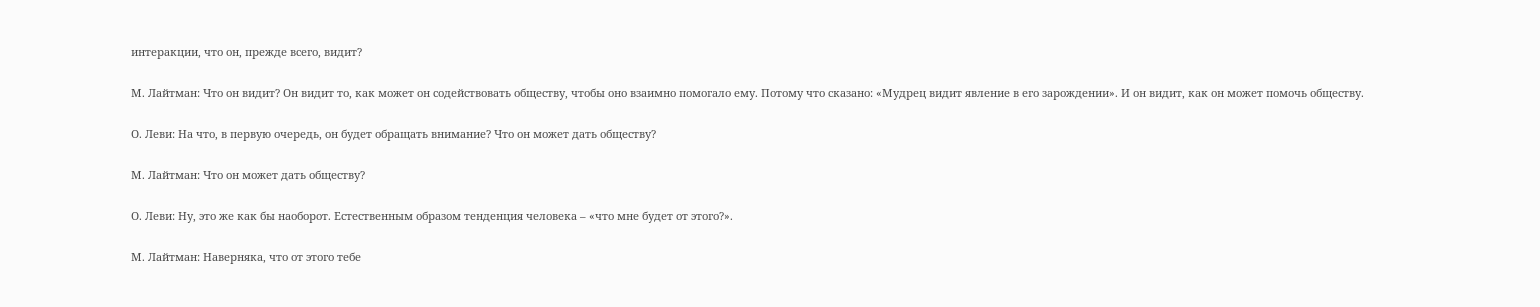интеракции, что он, прежде всего, видит?

М. Лайтман: Что он видит? Он видит то, как может он содействовать обществу, чтобы оно взаимно помогало ему. Потому что сказано: «Мудрец видит явление в его зарождении». И он видит, как он может помочь обществу.

О. Леви: На что, в первую очередь, он будет обращать внимание? Что он может дать обществу?

М. Лайтман: Что он может дать обществу?

О. Леви: Ну, это же как бы наоборот. Естественным образом тенденция человека – «что мне будет от этого?».

М. Лайтман: Наверняка, что от этого тебе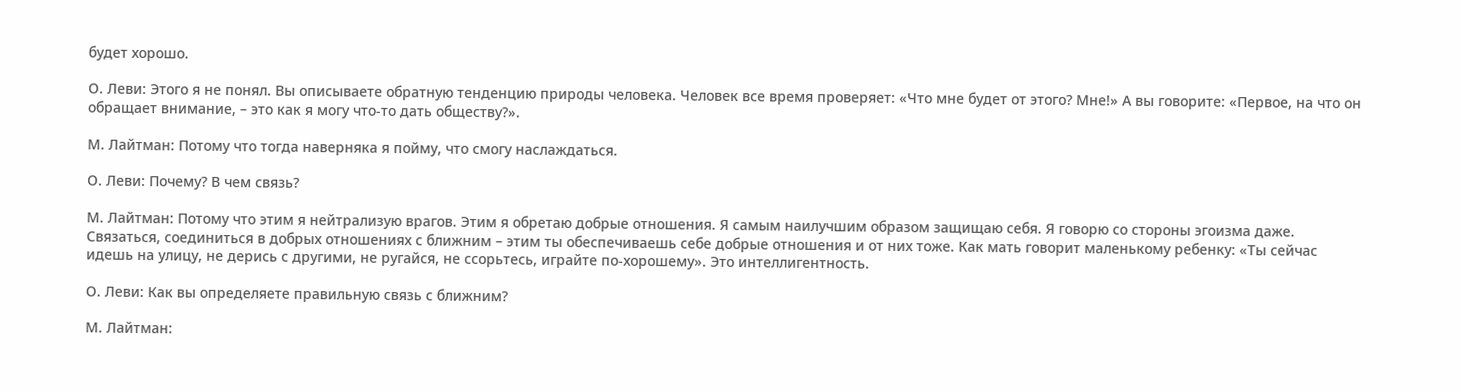будет хорошо.

О. Леви: Этого я не понял. Вы описываете обратную тенденцию природы человека. Человек все время проверяет: «Что мне будет от этого? Мне!» А вы говорите: «Первое, на что он обращает внимание, – это как я могу что-то дать обществу?».

М. Лайтман: Потому что тогда наверняка я пойму, что смогу наслаждаться.

О. Леви: Почему? В чем связь?

М. Лайтман: Потому что этим я нейтрализую врагов. Этим я обретаю добрые отношения. Я самым наилучшим образом защищаю себя. Я говорю со стороны эгоизма даже. Связаться, соединиться в добрых отношениях с ближним – этим ты обеспечиваешь себе добрые отношения и от них тоже. Как мать говорит маленькому ребенку: «Ты сейчас идешь на улицу, не дерись с другими, не ругайся, не ссорьтесь, играйте по-хорошему». Это интеллигентность.

О. Леви: Как вы определяете правильную связь с ближним?

М. Лайтман: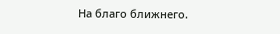На благо ближнего.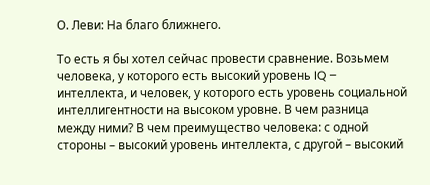О. Леви: На благо ближнего.

То есть я бы хотел сейчас провести сравнение. Возьмем человека, у которого есть высокий уровень IQ – интеллекта, и человек, у которого есть уровень социальной интеллигентности на высоком уровне. В чем разница между ними? В чем преимущество человека: с одной стороны – высокий уровень интеллекта, с другой – высокий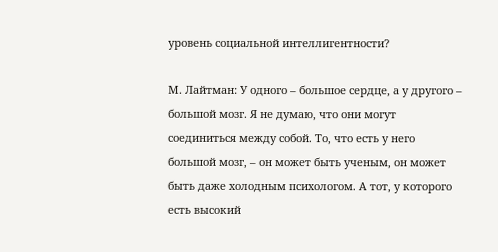уровень социальной интеллигентности?

М. Лайтман: У одного – большое сердце, а у другого – большой мозг. Я не думаю, что они могут соединиться между собой. То, что есть у него большой мозг, – он может быть ученым, он может быть даже холодным психологом. А тот, у которого есть высокий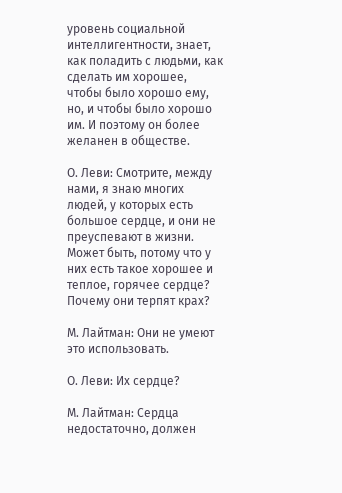уровень социальной интеллигентности, знает, как поладить с людьми, как сделать им хорошее, чтобы было хорошо ему, но, и чтобы было хорошо им. И поэтому он более желанен в обществе.

О. Леви: Смотрите, между нами, я знаю многих людей, у которых есть большое сердце, и они не преуспевают в жизни. Может быть, потому что у них есть такое хорошее и теплое, горячее сердце? Почему они терпят крах?

М. Лайтман: Они не умеют это использовать.

О. Леви: Их сердце?

М. Лайтман: Сердца недостаточно, должен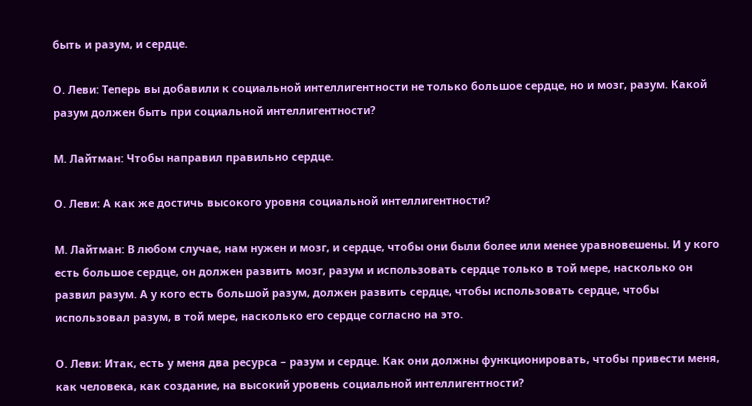быть и разум, и сердце.

О. Леви: Теперь вы добавили к социальной интеллигентности не только большое сердце, но и мозг, разум. Какой разум должен быть при социальной интеллигентности?

М. Лайтман: Чтобы направил правильно сердце.

О. Леви: А как же достичь высокого уровня социальной интеллигентности?

М. Лайтман: В любом случае, нам нужен и мозг, и сердце, чтобы они были более или менее уравновешены. И у кого есть большое сердце, он должен развить мозг, разум и использовать сердце только в той мере, насколько он развил разум. А у кого есть большой разум, должен развить сердце, чтобы использовать сердце, чтобы использовал разум, в той мере, насколько его сердце согласно на это.

О. Леви: Итак, есть у меня два ресурса – разум и сердце. Как они должны функционировать, чтобы привести меня, как человека, как создание, на высокий уровень социальной интеллигентности?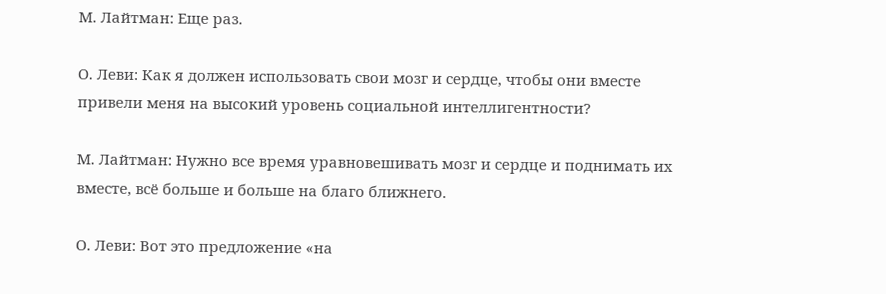М. Лайтман: Еще раз.

О. Леви: Как я должен использовать свои мозг и сердце, чтобы они вместе привели меня на высокий уровень социальной интеллигентности?

М. Лайтман: Нужно все время уравновешивать мозг и сердце и поднимать их вместе, всё больше и больше на благо ближнего.

О. Леви: Вот это предложение «на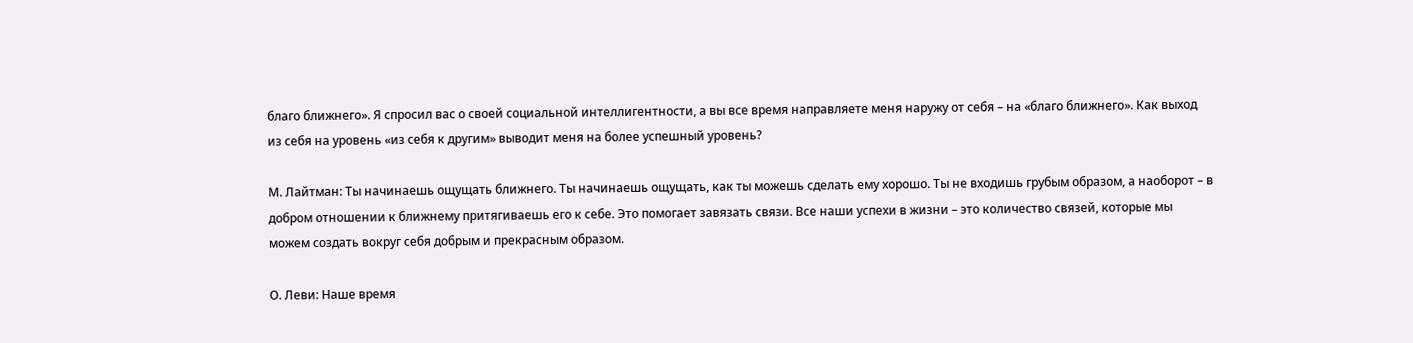благо ближнего». Я спросил вас о своей социальной интеллигентности, а вы все время направляете меня наружу от себя – на «благо ближнего». Как выход из себя на уровень «из себя к другим» выводит меня на более успешный уровень?

М. Лайтман: Ты начинаешь ощущать ближнего. Ты начинаешь ощущать, как ты можешь сделать ему хорошо. Ты не входишь грубым образом, а наоборот – в добром отношении к ближнему притягиваешь его к себе. Это помогает завязать связи. Все наши успехи в жизни – это количество связей, которые мы можем создать вокруг себя добрым и прекрасным образом.

О. Леви: Наше время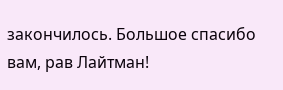закончилось. Большое спасибо вам, рав Лайтман!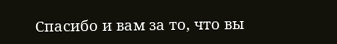Спасибо и вам за то, что вы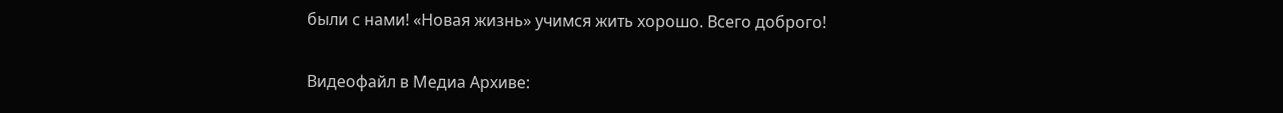были с нами! «Новая жизнь» учимся жить хорошо. Всего доброго!

Видеофайл в Медиа Архиве: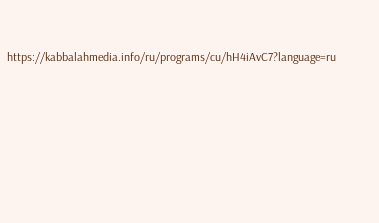https://kabbalahmedia.info/ru/programs/cu/hH4iAvC7?language=ru